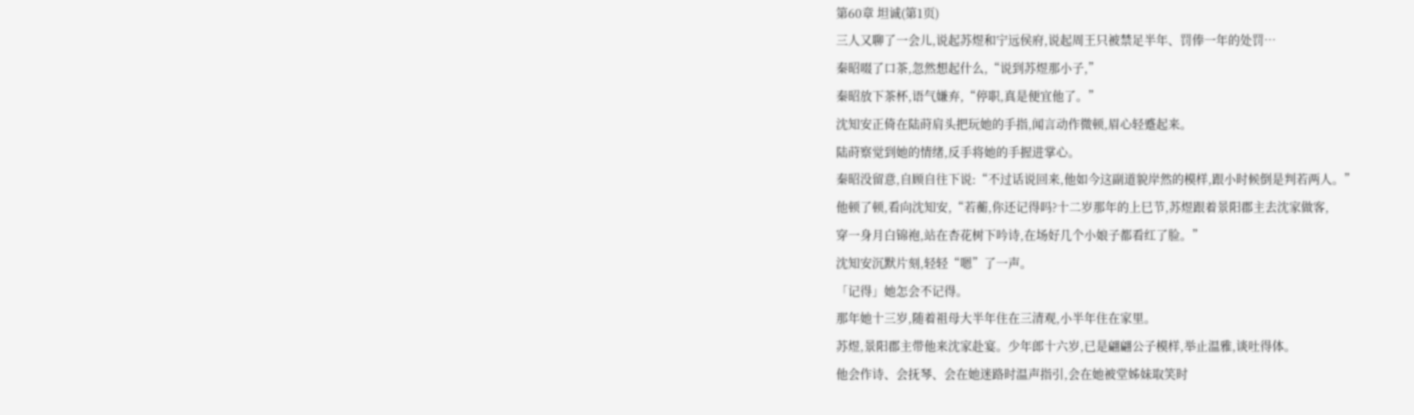第60章 坦诚(第1页)
三人又聊了一会儿,说起苏煜和宁远侯府,说起周王只被禁足半年、罚俸一年的处罚…
秦昭啜了口茶,忽然想起什么,“说到苏煜那小子,”
秦昭放下茶杯,语气嫌弃,“停职,真是便宜他了。”
沈知安正倚在陆莳肩头把玩她的手指,闻言动作微顿,眉心轻蹙起来。
陆莳察觉到她的情绪,反手将她的手握进掌心。
秦昭没留意,自顾自往下说:“不过话说回来,他如今这副道貌岸然的模样,跟小时候倒是判若两人。”
他顿了顿,看向沈知安,“若蘅,你还记得吗?十二岁那年的上巳节,苏煜跟着景阳郡主去沈家做客,
穿一身月白锦袍,站在杏花树下吟诗,在场好几个小娘子都看红了脸。”
沈知安沉默片刻,轻轻“嗯”了一声。
「记得」她怎会不记得。
那年她十三岁,随着祖母大半年住在三清观,小半年住在家里。
苏煜,景阳郡主带他来沈家赴宴。少年郎十六岁,已是翩翩公子模样,举止温雅,谈吐得体。
他会作诗、会抚琴、会在她迷路时温声指引,会在她被堂姊妹取笑时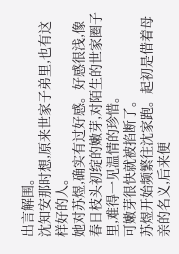出言解围。
沈知安那时想,原来世家子弟里,也有这样好的人。
她对苏煜,确实有过好感。好感很浅,像春日枝头初绽的嫩芽,对陌生的世家圈子里,难得一见温情的珍惜。
可嫩芽很快就被掐断了。
苏煜开始频繁往沈家跑。起初是借着母亲的名义,后来便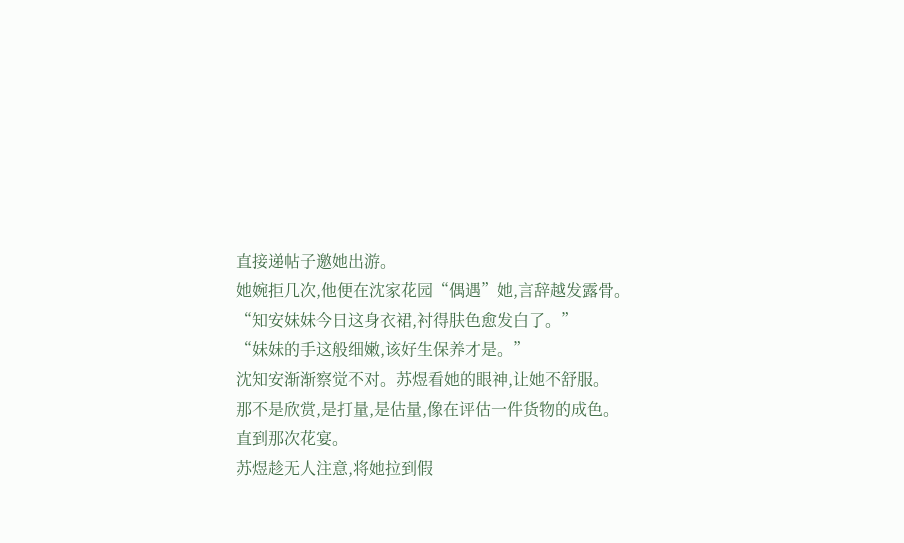直接递帖子邀她出游。
她婉拒几次,他便在沈家花园“偶遇”她,言辞越发露骨。
“知安妹妹今日这身衣裙,衬得肤色愈发白了。”
“妹妹的手这般细嫩,该好生保养才是。”
沈知安渐渐察觉不对。苏煜看她的眼神,让她不舒服。
那不是欣赏,是打量,是估量,像在评估一件货物的成色。
直到那次花宴。
苏煜趁无人注意,将她拉到假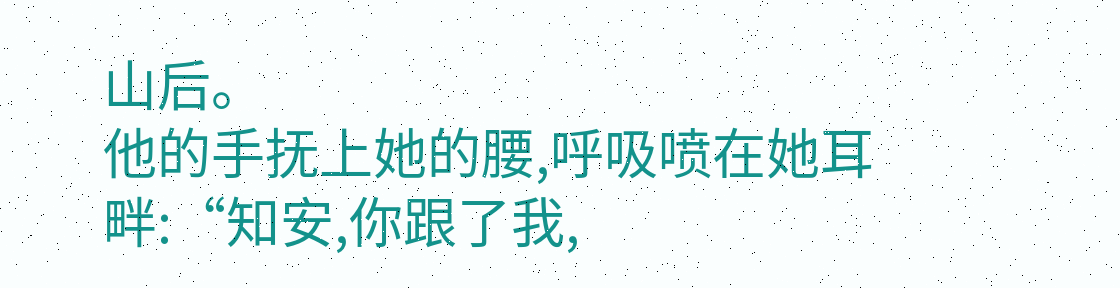山后。
他的手抚上她的腰,呼吸喷在她耳畔:“知安,你跟了我,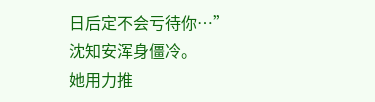日后定不会亏待你…”
沈知安浑身僵冷。
她用力推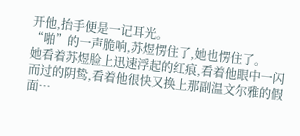开他,抬手便是一记耳光。
“啪”的一声脆响,苏煜愣住了,她也愣住了。
她看着苏煜脸上迅速浮起的红痕,看着他眼中一闪而过的阴鸷,看着他很快又换上那副温文尔雅的假面…